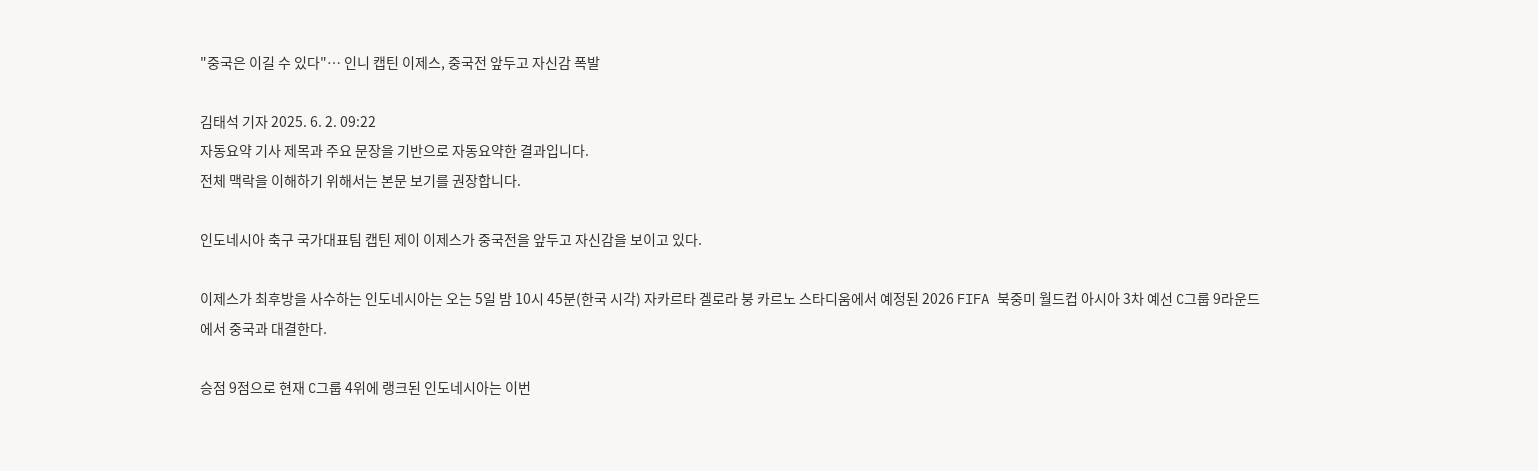"중국은 이길 수 있다"… 인니 캡틴 이제스, 중국전 앞두고 자신감 폭발

김태석 기자 2025. 6. 2. 09:22
자동요약 기사 제목과 주요 문장을 기반으로 자동요약한 결과입니다.
전체 맥락을 이해하기 위해서는 본문 보기를 권장합니다.

인도네시아 축구 국가대표팀 캡틴 제이 이제스가 중국전을 앞두고 자신감을 보이고 있다.

이제스가 최후방을 사수하는 인도네시아는 오는 5일 밤 10시 45분(한국 시각) 자카르타 겔로라 붕 카르노 스타디움에서 예정된 2026 FIFA 북중미 월드컵 아시아 3차 예선 C그룹 9라운드에서 중국과 대결한다.

승점 9점으로 현재 C그룹 4위에 랭크된 인도네시아는 이번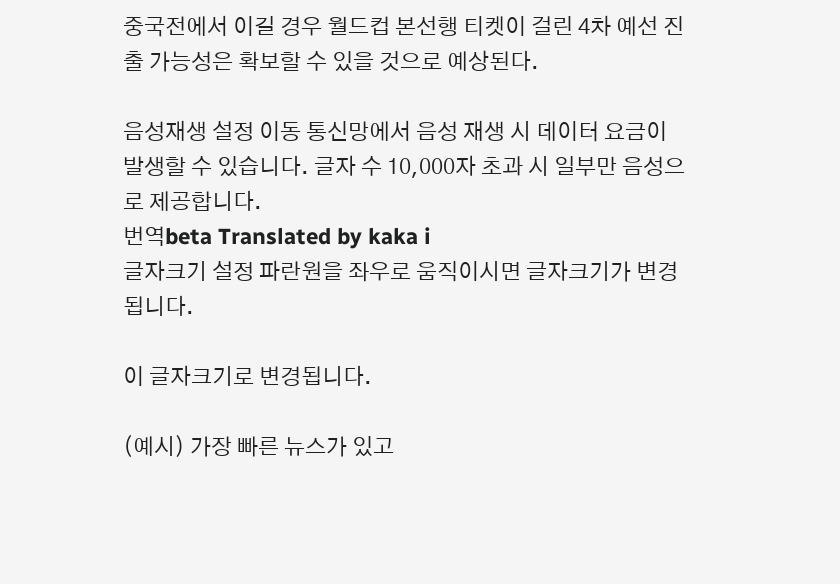중국전에서 이길 경우 월드컵 본선행 티켓이 걸린 4차 예선 진출 가능성은 확보할 수 있을 것으로 예상된다.

음성재생 설정 이동 통신망에서 음성 재생 시 데이터 요금이 발생할 수 있습니다. 글자 수 10,000자 초과 시 일부만 음성으로 제공합니다.
번역beta Translated by kaka i
글자크기 설정 파란원을 좌우로 움직이시면 글자크기가 변경 됩니다.

이 글자크기로 변경됩니다.

(예시) 가장 빠른 뉴스가 있고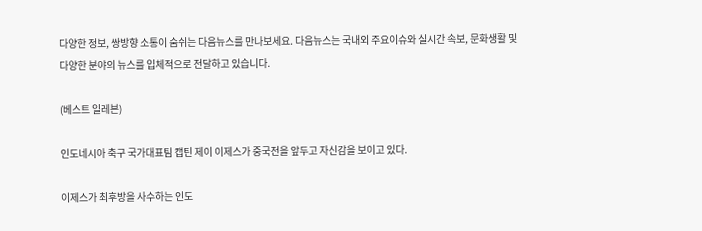다양한 정보, 쌍방향 소통이 숨쉬는 다음뉴스를 만나보세요. 다음뉴스는 국내외 주요이슈와 실시간 속보, 문화생활 및 다양한 분야의 뉴스를 입체적으로 전달하고 있습니다.

(베스트 일레븐)

인도네시아 축구 국가대표팀 캡틴 제이 이제스가 중국전을 앞두고 자신감을 보이고 있다.

이제스가 최후방을 사수하는 인도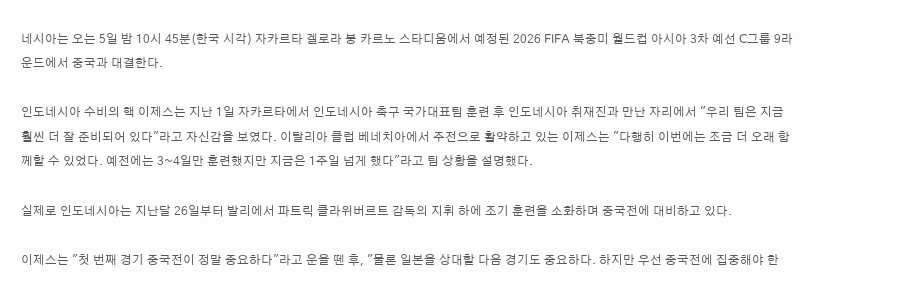네시아는 오는 5일 밤 10시 45분(한국 시각) 자카르타 겔로라 붕 카르노 스타디움에서 예정된 2026 FIFA 북중미 월드컵 아시아 3차 예선 C그룹 9라운드에서 중국과 대결한다.

인도네시아 수비의 핵 이제스는 지난 1일 자카르타에서 인도네시아 축구 국가대표팀 훈련 후 인도네시아 취재진과 만난 자리에서 "우리 팀은 지금 훨씬 더 잘 준비되어 있다"라고 자신감을 보였다. 이탈리아 클럽 베네치아에서 주전으로 활약하고 있는 이제스는 "다행히 이번에는 조금 더 오래 함께할 수 있었다. 예전에는 3~4일만 훈련했지만 지금은 1주일 넘게 했다"라고 팀 상황을 설명했다.

실제로 인도네시아는 지난달 26일부터 발리에서 파트릭 클라위버르트 감독의 지휘 하에 조기 훈련을 소화하며 중국전에 대비하고 있다.

이제스는 "첫 번째 경기 중국전이 정말 중요하다"라고 운을 뗀 후, "물론 일본을 상대할 다음 경기도 중요하다. 하지만 우선 중국전에 집중해야 한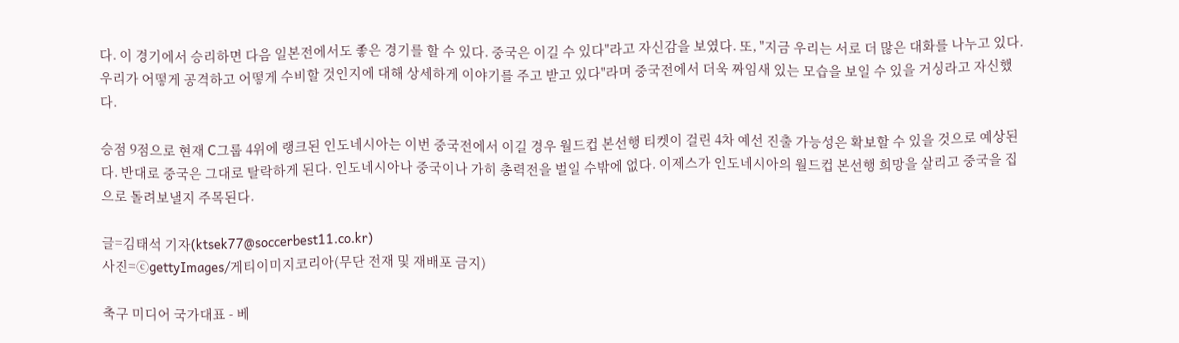다. 이 경기에서 승리하면 다음 일본전에서도 좋은 경기를 할 수 있다. 중국은 이길 수 있다"라고 자신감을 보였다. 또, "지금 우리는 서로 더 많은 대화를 나누고 있다. 우리가 어떻게 공격하고 어떻게 수비할 것인지에 대해 상세하게 이야기를 주고 받고 있다"라며 중국전에서 더욱 짜임새 있는 모습을 보일 수 있을 거싱라고 자신했다.

승점 9점으로 현재 C그룹 4위에 랭크된 인도네시아는 이번 중국전에서 이길 경우 월드컵 본선행 티켓이 걸린 4차 예선 진출 가능성은 확보할 수 있을 것으로 예상된다. 반대로 중국은 그대로 탈락하게 된다. 인도네시아나 중국이나 가히 총력전을 벌일 수밖에 없다. 이제스가 인도네시아의 월드컵 본선행 희망을 살리고 중국을 집으로 돌려보낼지 주목된다.

글=김태석 기자(ktsek77@soccerbest11.co.kr)
사진=ⓒgettyImages/게티이미지코리아(무단 전재 및 재배포 금지)

축구 미디어 국가대표 - 베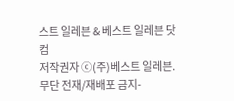스트 일레븐 & 베스트 일레븐 닷컴
저작권자 ⓒ(주)베스트 일레븐. 무단 전재/재배포 금지-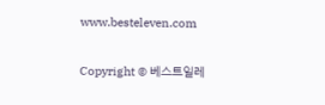www.besteleven.com

Copyright © 베스트일레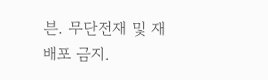븐. 무단전재 및 재배포 금지.